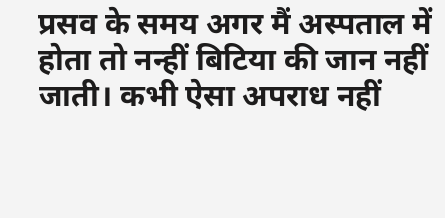प्रसव के समय अगर मैं अस्पताल में होता तो नन्हीं बिटिया की जान नहीं जाती। कभी ऐसा अपराध नहीं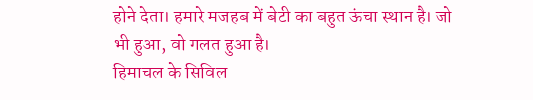होने देता। हमारे मजहब में बेटी का बहुत ऊंचा स्थान है। जो भी हुआ, वो गलत हुआ है।
हिमाचल के सिविल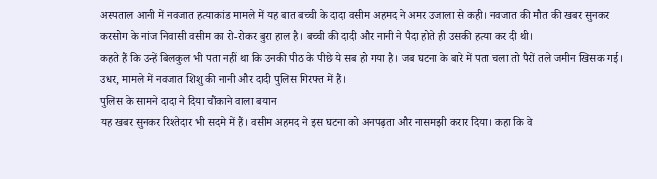अस्पताल आनी में नवजात हत्याकांड मामले में यह बात बच्ची के दादा वसीम अहमद ने अमर उजाला से कही। नवजात की मौत की खबर सुनकर करसोग के नांज निवासी वसीम का रो-रोकर बुरा हाल है। बच्ची की दादी और नानी ने पैदा होते ही उसकी हत्या कर दी थी।
कहते हैं कि उन्हें बिलकुल भी पता नहीं था कि उनकी पीठ के पीछे ये सब हो गया है। जब घटना के बारे में पता चला तो पैरों तले जमीन खिसक गई। उधर, मामले में नवजात शिशु की नानी और दादी पुलिस गिरफ्त में हैं।
पुलिस के सामने दादा ने दिया चौंकाने वाला बयान
यह खबर सुनकर रिश्तेदार भी सदमे में हैं। वसीम अहमद ने इस घटना को अनपढ़ता और नासमझी करार दिया। कहा कि वे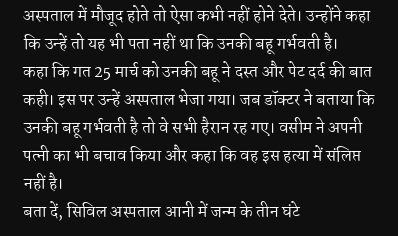अस्पताल में मौजूद होते तो ऐसा कभी नहीं होने देते। उन्होंने कहा कि उन्हें तो यह भी पता नहीं था कि उनकी बहू गर्भवती है।
कहा कि गत 25 मार्च को उनकी बहू ने दस्त और पेट दर्द की बात कही। इस पर उन्हें अस्पताल भेजा गया। जब डॉक्टर ने बताया कि उनकी बहू गर्भवती है तो वे सभी हैरान रह गए। वसीम ने अपनी पत्नी का भी बचाव किया और कहा कि वह इस हत्या में संलिप्त नहीं है।
बता दें, सिविल अस्पताल आनी में जन्म के तीन घंटे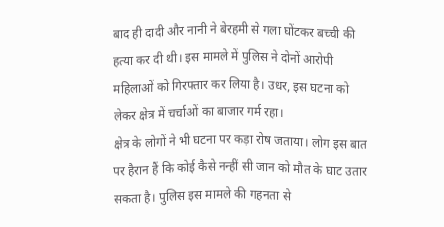बाद ही दादी और नानी ने बेरहमी से गला घोंटकर बच्ची की हत्या कर दी थी। इस मामले में पुलिस ने दोनों आरोपी महिलाओं को गिरफ्तार कर लिया है। उधर, इस घटना को लेकर क्षेत्र में चर्चाओं का बाजार गर्म रहा।
क्षेत्र के लोगों ने भी घटना पर कड़ा रोष जताया। लोग इस बात पर हैरान हैं कि कोई कैसे नन्हीं सी जान को मौत के घाट उतार सकता है। पुलिस इस मामले की गहनता से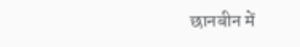छानबीन में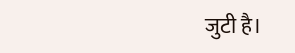जुटी है।